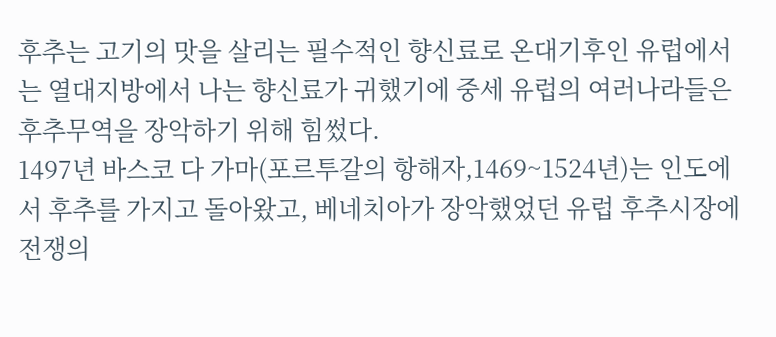후추는 고기의 맛을 살리는 필수적인 향신료로 온대기후인 유럽에서는 열대지방에서 나는 향신료가 귀했기에 중세 유럽의 여러나라들은 후추무역을 장악하기 위해 힘썼다.
1497년 바스코 다 가마(포르투갈의 항해자,1469~1524년)는 인도에서 후추를 가지고 돌아왔고, 베네치아가 장악했었던 유럽 후추시장에 전쟁의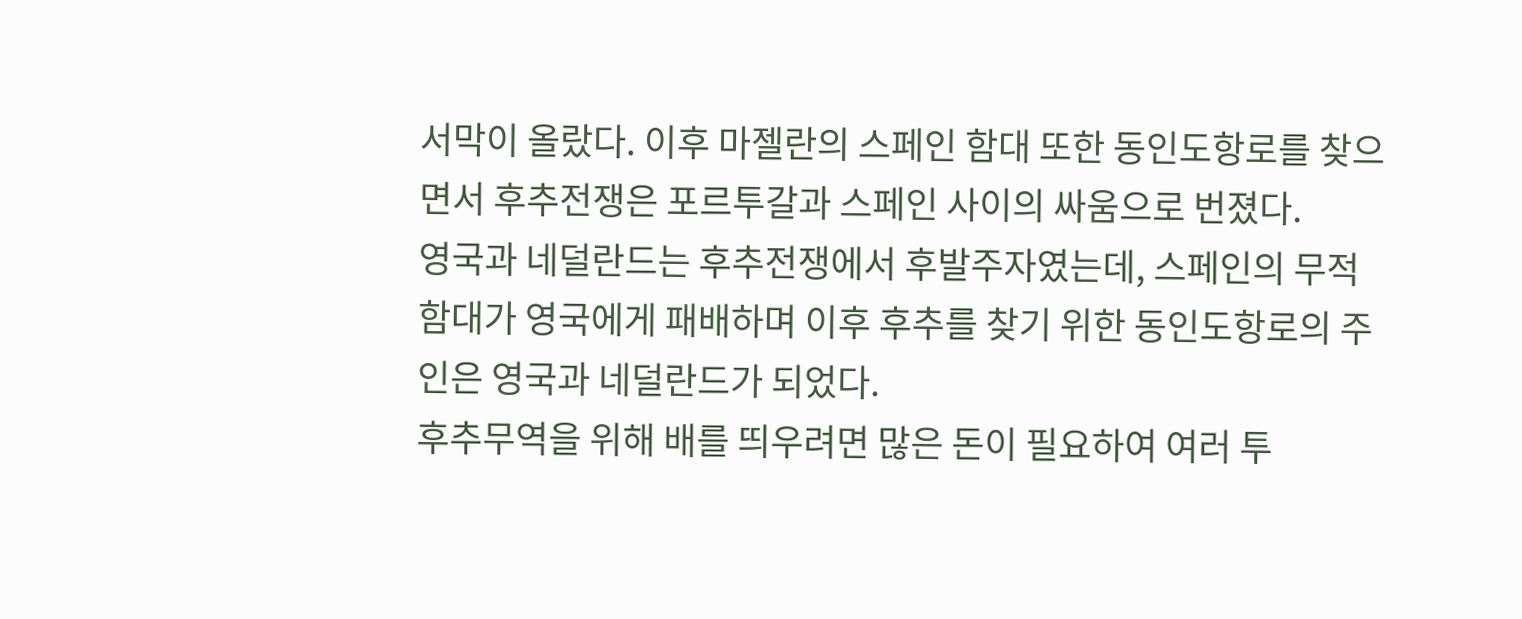서막이 올랐다. 이후 마젤란의 스페인 함대 또한 동인도항로를 찾으면서 후추전쟁은 포르투갈과 스페인 사이의 싸움으로 번졌다.
영국과 네덜란드는 후추전쟁에서 후발주자였는데, 스페인의 무적함대가 영국에게 패배하며 이후 후추를 찾기 위한 동인도항로의 주인은 영국과 네덜란드가 되었다.
후추무역을 위해 배를 띄우려면 많은 돈이 필요하여 여러 투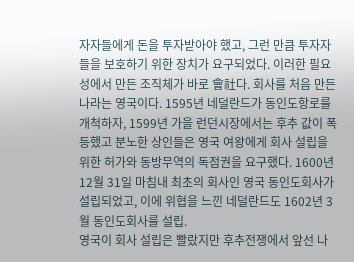자자들에게 돈을 투자받아야 했고, 그런 만큼 투자자들을 보호하기 위한 장치가 요구되었다. 이러한 필요성에서 만든 조직체가 바로 會社다. 회사를 처음 만든 나라는 영국이다. 1595년 네덜란드가 동인도항로를 개척하자, 1599년 가을 런던시장에서는 후추 값이 폭등했고 분노한 상인들은 영국 여왕에게 회사 설립을 위한 허가와 동방무역의 독점권을 요구했다. 1600년 12월 31일 마침내 최초의 회사인 영국 동인도회사가 설립되었고, 이에 위협을 느낀 네덜란드도 1602년 3월 동인도회사를 설립.
영국이 회사 설립은 빨랐지만 후추전쟁에서 앞선 나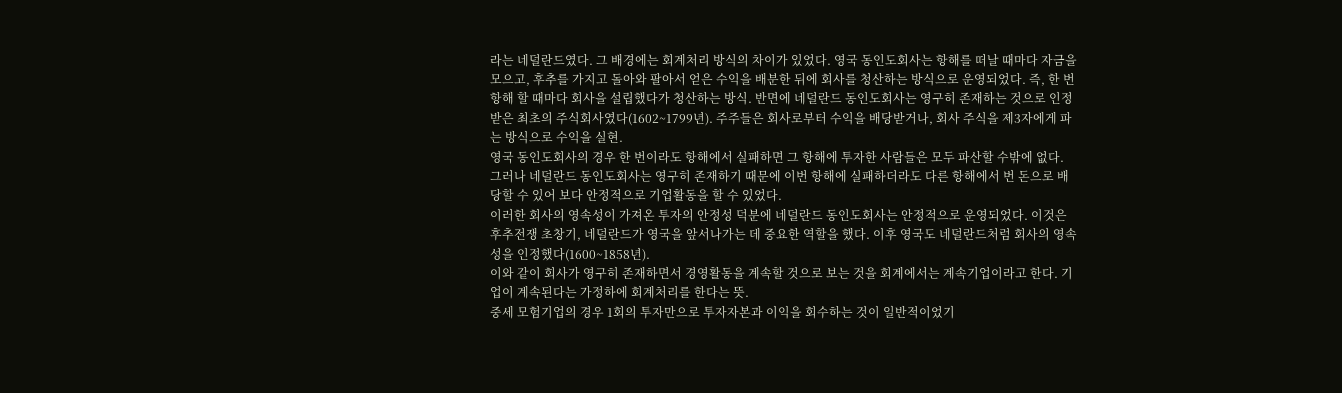라는 네덜란드였다. 그 배경에는 회계처리 방식의 차이가 있었다. 영국 동인도회사는 항해를 떠날 때마다 자금을 모으고, 후추를 가지고 돌아와 팔아서 얻은 수익을 배분한 뒤에 회사를 청산하는 방식으로 운영되었다. 즉, 한 번 항해 할 때마다 회사을 설립했다가 청산하는 방식. 반면에 네덜란드 동인도회사는 영구히 존재하는 것으로 인정받은 최초의 주식회사였다(1602~1799년). 주주들은 회사로부터 수익을 배당받거나, 회사 주식을 제3자에게 파는 방식으로 수익을 실현.
영국 동인도회사의 경우 한 번이라도 항해에서 실패하면 그 항해에 투자한 사람들은 모두 파산할 수밖에 없다. 그러나 네덜란드 동인도회사는 영구히 존재하기 때문에 이번 항해에 실패하더라도 다른 항해에서 번 돈으로 배당할 수 있어 보다 안정적으로 기업활동을 할 수 있었다.
이러한 회사의 영속성이 가져온 투자의 안정성 덕분에 네덜란드 동인도회사는 안정적으로 운영되었다. 이것은 후추전쟁 초창기, 네덜란드가 영국을 앞서나가는 데 중요한 역할을 했다. 이후 영국도 네덜란드처럼 회사의 영속성을 인정했다(1600~1858년).
이와 같이 회사가 영구히 존재하면서 경영활동을 계속할 것으로 보는 것을 회계에서는 계속기업이라고 한다. 기업이 계속된다는 가정하에 회계처리를 한다는 뜻.
중세 모험기업의 경우 1회의 투자만으로 투자자본과 이익을 회수하는 것이 일반적이었기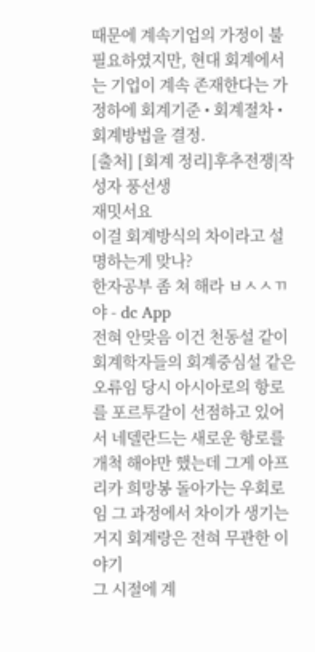때문에 계속기업의 가정이 불필요하였지만, 현대 회계에서는 기업이 계속 존재한다는 가정하에 회계기준 • 회계절차 • 회계방법을 결정.
[출처] [회계 정리]후추전쟁|작성자 풍선생
재밋서요
이걸 회계방식의 차이라고 설명하는게 맞나?
한자공부 좀 쳐 해라 ㅂㅅㅅㄲ야 - dc App
전혀 안맞음 이건 천동설 같이 회계학자들의 회계중심설 같은 오류임 당시 아시아로의 항로를 포르투갈이 선점하고 있어서 네델란드는 새로운 항로를 개척 해야만 했는데 그게 아프리카 희망봉 돌아가는 우회로임 그 과정에서 차이가 생기는거지 회계랑은 전혀 무관한 이야기
그 시절에 계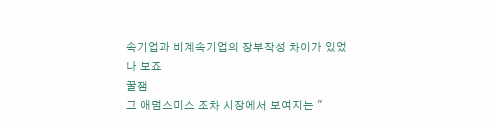속기업과 비계속기업의 장부작성 차이가 있었나 보죠
꿀잼
그 애덤스미스 조차 시장에서 보여지는 "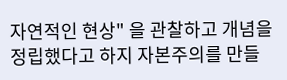자연적인 현상" 을 관찰하고 개념을 정립했다고 하지 자본주의를 만들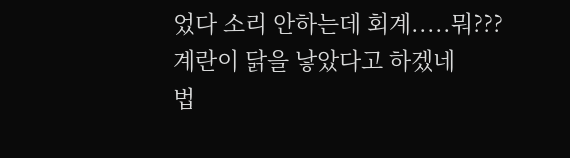었다 소리 안하는데 회계.....뭐???
계란이 닭을 낳았다고 하겠네
법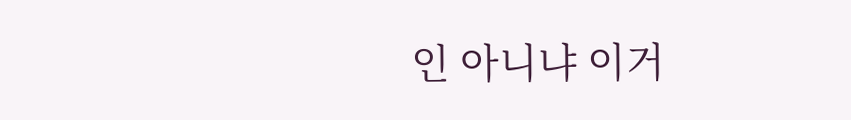인 아니냐 이거